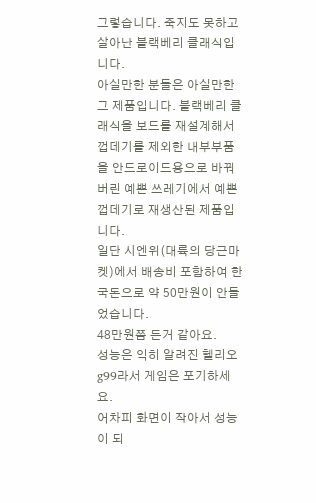그렇습니다. 죽지도 못하고 살아난 블랙베리 클래식입니다.
아실만한 분들은 아실만한 그 제품입니다. 블랙베리 클래식을 보드를 재설계해서 껍데기를 제외한 내부부품을 안드로이드용으로 바꿔버린 예쁜 쓰레기에서 예쁜 껍데기로 재생산된 제품입니다.
일단 시엔위(대륙의 당근마켓)에서 배송비 포함하여 한국돈으로 약 50만원이 안들었습니다.
48만원쯤 든거 같아요.
성능은 익히 알려진 헬리오g99라서 게임은 포기하세요.
어차피 화면이 작아서 성능이 되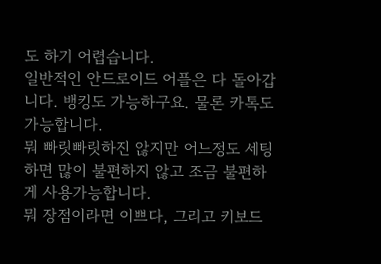도 하기 어렵습니다.
일반적인 안드로이드 어플은 다 돌아갑니다. 뱅킹도 가능하구요. 물론 카톡도 가능합니다.
뭐 빠릿빠릿하진 않지만 어느정도 세팅하면 많이 불편하지 않고 조금 불편하게 사용가능합니다.
뭐 장점이라면 이쁘다, 그리고 키보드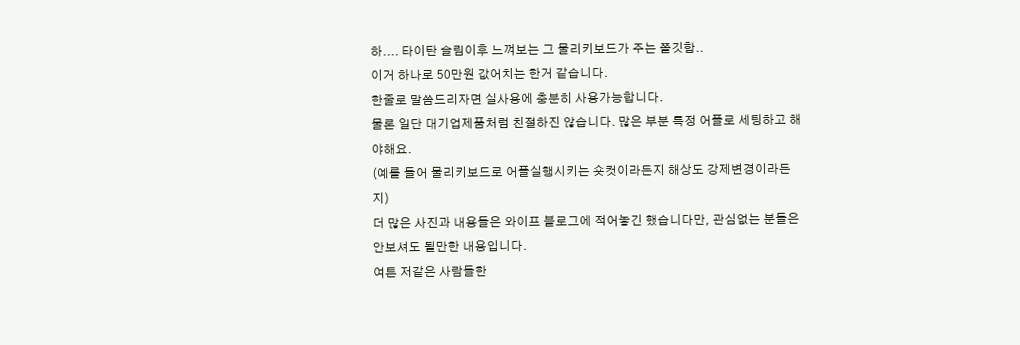하.... 타이탄 슬림이후 느껴보는 그 물리키보드가 주는 쫄깃함..
이거 하나로 50만원 값어치는 한거 같습니다.
한줄로 말씀드리자면 실사용에 충분히 사용가능합니다.
물론 일단 대기업제품처럼 친절하진 않습니다. 많은 부분 특정 어플로 세팅하고 해야해요.
(예를 들어 물리키보드로 어플실행시키는 숏컷이라든지 해상도 강제변경이라든지)
더 많은 사진과 내용들은 와이프 블로그에 적어놓긴 했습니다만, 관심없는 분들은 안보셔도 될만한 내용입니다.
여튼 저같은 사람들한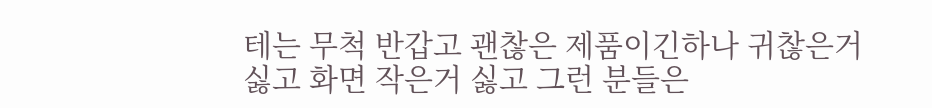테는 무척 반갑고 괜찮은 제품이긴하나 귀찮은거 싫고 화면 작은거 싫고 그런 분들은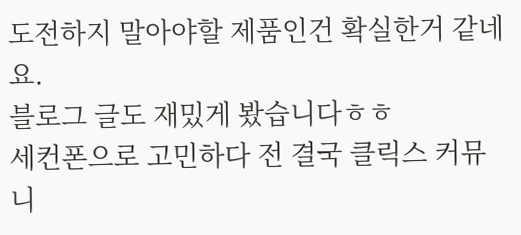도전하지 말아야할 제품인건 확실한거 같네요.
블로그 글도 재밌게 봤습니다ㅎㅎ
세컨폰으로 고민하다 전 결국 클릭스 커뮤니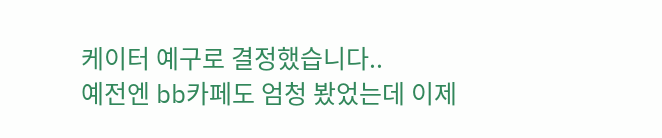케이터 예구로 결정했습니다..
예전엔 bb카페도 엄청 봤었는데 이제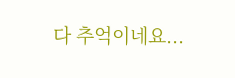다 추억이네요...